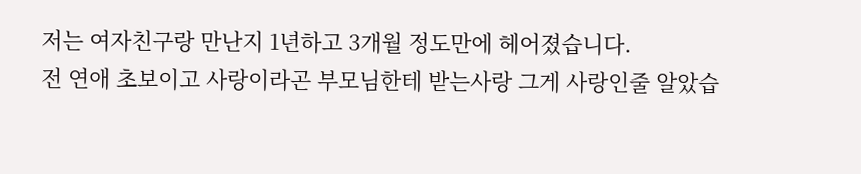저는 여자친구랑 만난지 1년하고 3개월 정도만에 헤어졌습니다.
전 연애 초보이고 사랑이라곤 부모님한테 받는사랑 그게 사랑인줄 알았습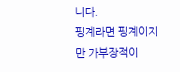니다.
핑계라면 핑계이지만 가부장적이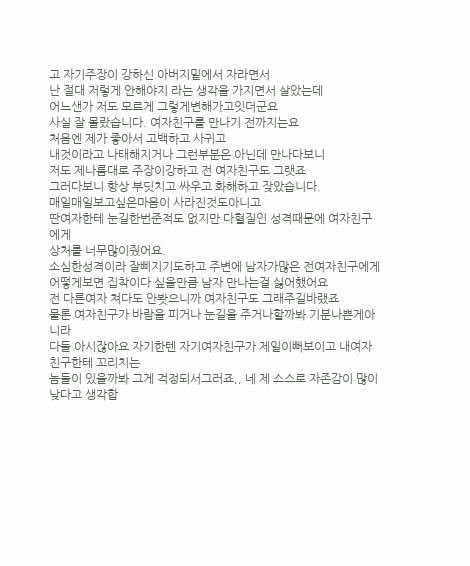고 자기주장이 강하신 아버지밑에서 자라면서
난 절대 저렇게 안해야지 라는 생각을 가지면서 살았는데
어느샌가 저도 모르게 그렇게변해가고잇더군요
사실 잘 몰랐습니다. 여자친구를 만나기 전까지는요
처음엔 제가 좋아서 고백하고 사귀고
내것이라고 나태해지거나 그런부분은 아닌데 만나다보니
저도 제나름대로 주장이강하고 전 여자친구도 그랫죠
그러다보니 항상 부딧치고 싸우고 화해하고 잦았습니다.
매일매일보고싶은마음이 사라진것도아니고
딴여자한테 눈길한번준적도 없지만 다혈질인 성격때문에 여자친구에게
상처를 너무많이줬어요.
소심한성격이라 잘삐지기도하고 주변에 남자가많은 전여자친구에게
어떻게보면 집착이다 싶을만큼 남자 만나는걸 싫어했어요
전 다른여자 쳐다도 안봣으니까 여자친구도 그래주길바랬죠
물론 여자친구가 바람을 피거나 눈길을 주거나할까봐 기분나쁜게아니라
다들 아시잖아요 자기한텐 자기여자친구가 제일이뻐보이고 내여자친구한테 꼬리치는
놈들이 있을까봐 그게 걱정되서그러죠,, 네 제 스스로 자존감이 많이 낮다고 생각합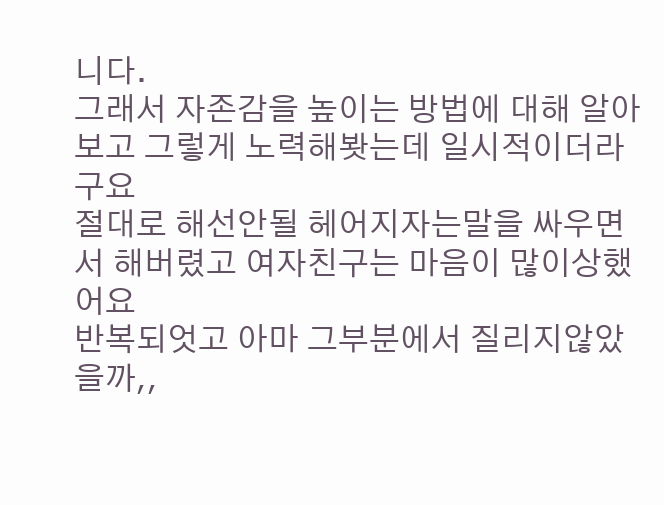니다.
그래서 자존감을 높이는 방법에 대해 알아보고 그렇게 노력해봣는데 일시적이더라구요
절대로 해선안될 헤어지자는말을 싸우면서 해버렸고 여자친구는 마음이 많이상했어요
반복되엇고 아마 그부분에서 질리지않았을까,,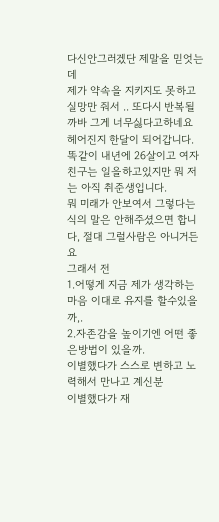다신안그러겠단 제말을 믿엇는데
제가 약속을 지키지도 못하고 실망만 줘서 .. 또다시 반복될까바 그게 너무싫다고하네요
헤어진지 한달이 되어갑니다.
똑같이 내년에 26살이고 여자친구는 일을하고있지만 뭐 저는 아직 취준생입니다.
뭐 미래가 안보여서 그렇다는식의 말은 안해주셨으면 합니다, 절대 그럴사람은 아니거든요
그래서 전
1.어떻게 지금 제가 생각하는 마음 이대로 유지를 할수있을까,.
2.자존감을 높이기엔 어떤 좋은방법이 있을까.
이별했다가 스스로 변하고 노력해서 만나고 계신분
이별했다가 재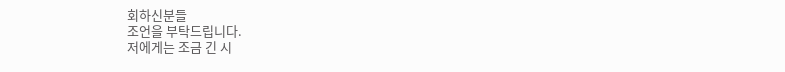회하신분들
조언을 부탁드립니다.
저에게는 조금 긴 시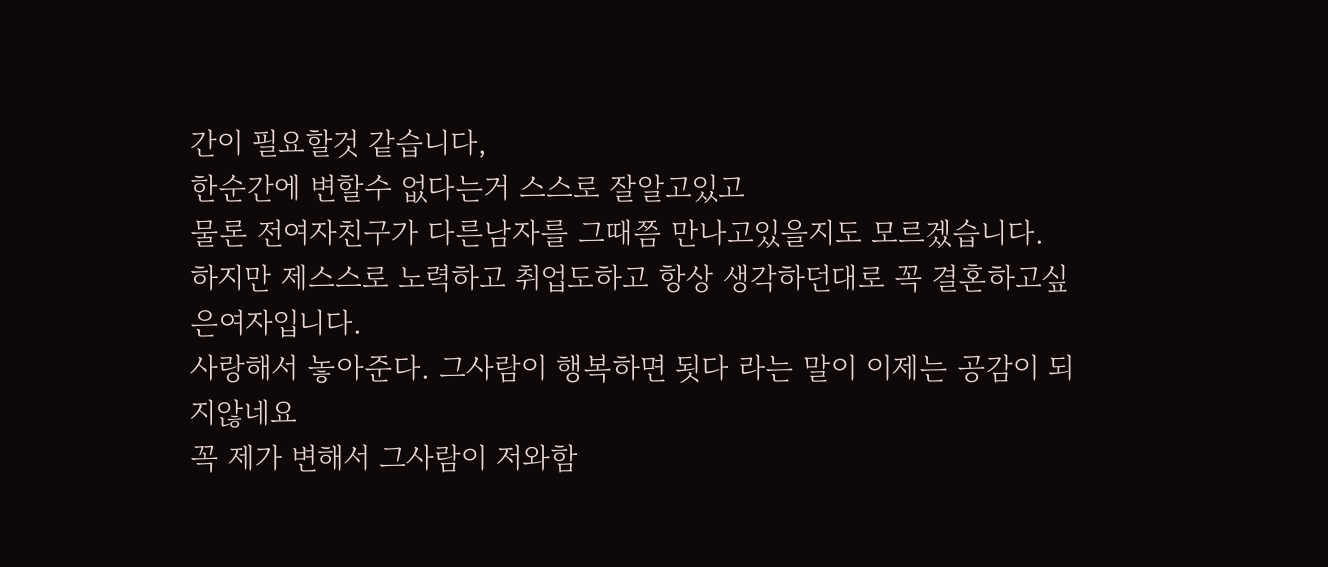간이 필요할것 같습니다,
한순간에 변할수 없다는거 스스로 잘알고있고
물론 전여자친구가 다른남자를 그때쯤 만나고있을지도 모르겠습니다.
하지만 제스스로 노력하고 취업도하고 항상 생각하던대로 꼭 결혼하고싶은여자입니다.
사랑해서 놓아준다. 그사람이 행복하면 됫다 라는 말이 이제는 공감이 되지않네요
꼭 제가 변해서 그사람이 저와함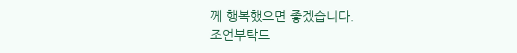께 행복했으면 좋겠습니다.
조언부탁드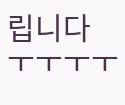립니다 ㅜㅜㅜㅜ